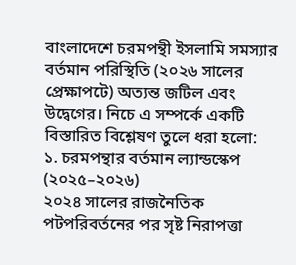বাংলাদেশে চরমপন্থী ইসলামি সমস্যার বর্তমান পরিস্থিতি (২০২৬ সালের প্রেক্ষাপটে) অত্যন্ত জটিল এবং উদ্বেগের। নিচে এ সম্পর্কে একটি বিস্তারিত বিশ্লেষণ তুলে ধরা হলো:
১. চরমপন্থার বর্তমান ল্যান্ডস্কেপ (২০২৫–২০২৬)
২০২৪ সালের রাজনৈতিক পটপরিবর্তনের পর সৃষ্ট নিরাপত্তা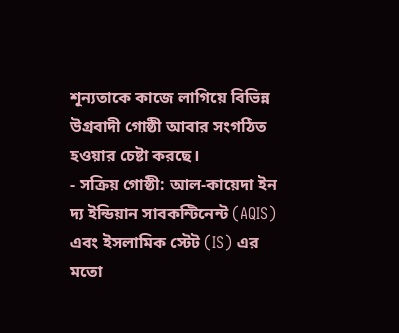শূন্যতাকে কাজে লাগিয়ে বিভিন্ন উগ্রবাদী গোষ্ঠী আবার সংগঠিত হওয়ার চেষ্টা করছে।
- সক্রিয় গোষ্ঠী: আল-কায়েদা ইন দ্য ইন্ডিয়ান সাবকন্টিনেন্ট (AQIS) এবং ইসলামিক স্টেট (IS) এর মতো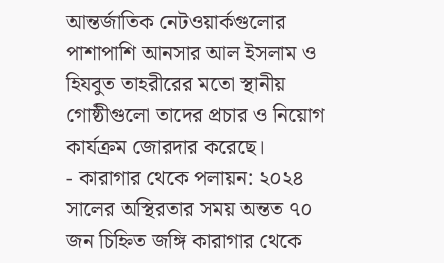আন্তর্জাতিক নেটওয়ার্কগুলোর পাশাপাশি আনসার আল ইসলাম ও হিযবুত তাহরীরের মতো স্থানীয় গোষ্ঠীগুলো তাদের প্রচার ও নিয়োগ কার্যক্রম জোরদার করেছে।
- কারাগার থেকে পলায়ন: ২০২৪ সালের অস্থিরতার সময় অন্তত ৭০ জন চিহ্নিত জঙ্গি কারাগার থেকে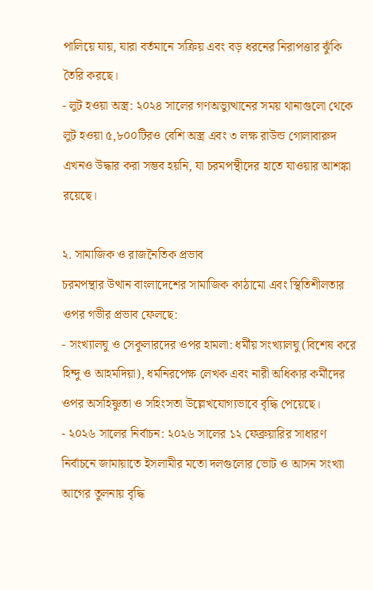পালিয়ে যায়, যারা বর্তমানে সক্রিয় এবং বড় ধরনের নিরাপত্তার ঝুঁকি তৈরি করছে।
- লুট হওয়া অস্ত্র: ২০২৪ সালের গণঅভ্যুত্থানের সময় থানাগুলো থেকে লুট হওয়া ৫,৮০০টিরও বেশি অস্ত্র এবং ৩ লক্ষ রাউন্ড গোলাবারুদ এখনও উদ্ধার করা সম্ভব হয়নি, যা চরমপন্থীদের হাতে যাওয়ার আশঙ্কা রয়েছে।

২. সামাজিক ও রাজনৈতিক প্রভাব
চরমপন্থার উত্থান বাংলাদেশের সামাজিক কাঠামো এবং স্থিতিশীলতার ওপর গভীর প্রভাব ফেলছে:
- সংখ্যালঘু ও সেকুলারদের ওপর হামলা: ধর্মীয় সংখ্যালঘু (বিশেষ করে হিন্দু ও আহমদিয়া), ধর্মনিরপেক্ষ লেখক এবং নারী অধিকার কর্মীদের ওপর অসহিষ্ণুতা ও সহিংসতা উল্লেখযোগ্যভাবে বৃদ্ধি পেয়েছে।
- ২০২৬ সালের নির্বাচন: ২০২৬ সালের ১২ ফেব্রুয়ারির সাধারণ নির্বাচনে জামায়াতে ইসলামীর মতো দলগুলোর ভোট ও আসন সংখ্যা আগের তুলনায় বৃদ্ধি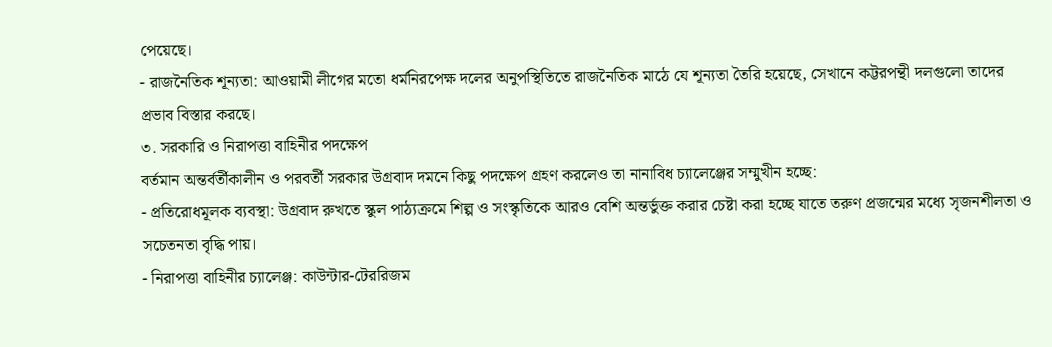পেয়েছে।
- রাজনৈতিক শূন্যতা: আওয়ামী লীগের মতো ধর্মনিরপেক্ষ দলের অনুপস্থিতিতে রাজনৈতিক মাঠে যে শূন্যতা তৈরি হয়েছে, সেখানে কট্টরপন্থী দলগুলো তাদের প্রভাব বিস্তার করছে।
৩. সরকারি ও নিরাপত্তা বাহিনীর পদক্ষেপ
বর্তমান অন্তর্বর্তীকালীন ও পরবর্তী সরকার উগ্রবাদ দমনে কিছু পদক্ষেপ গ্রহণ করলেও তা নানাবিধ চ্যালেঞ্জের সম্মুখীন হচ্ছে:
- প্রতিরোধমূলক ব্যবস্থা: উগ্রবাদ রুখতে স্কুল পাঠ্যক্রমে শিল্প ও সংস্কৃতিকে আরও বেশি অন্তর্ভুক্ত করার চেষ্টা করা হচ্ছে যাতে তরুণ প্রজন্মের মধ্যে সৃজনশীলতা ও সচেতনতা বৃদ্ধি পায়।
- নিরাপত্তা বাহিনীর চ্যালেঞ্জ: কাউন্টার-টেররিজম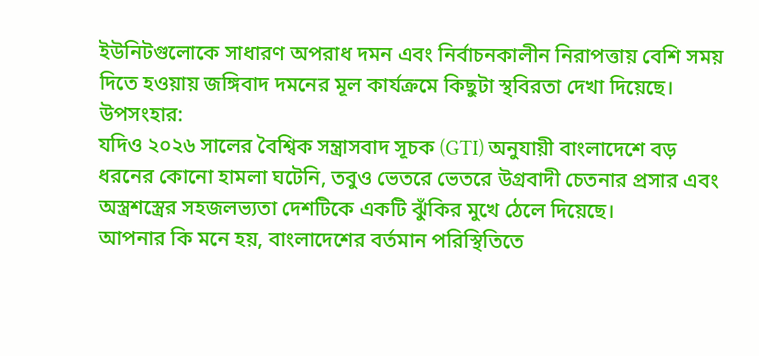ইউনিটগুলোকে সাধারণ অপরাধ দমন এবং নির্বাচনকালীন নিরাপত্তায় বেশি সময় দিতে হওয়ায় জঙ্গিবাদ দমনের মূল কার্যক্রমে কিছুটা স্থবিরতা দেখা দিয়েছে।
উপসংহার:
যদিও ২০২৬ সালের বৈশ্বিক সন্ত্রাসবাদ সূচক (GTI) অনুযায়ী বাংলাদেশে বড় ধরনের কোনো হামলা ঘটেনি, তবুও ভেতরে ভেতরে উগ্রবাদী চেতনার প্রসার এবং অস্ত্রশস্ত্রের সহজলভ্যতা দেশটিকে একটি ঝুঁকির মুখে ঠেলে দিয়েছে।
আপনার কি মনে হয়, বাংলাদেশের বর্তমান পরিস্থিতিতে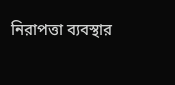নিরাপত্তা ব্যবস্থার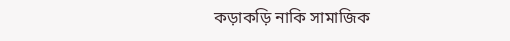কড়াকড়ি নাকি সামাজিক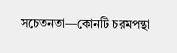সচেতনতা—কোনটি চরমপন্থা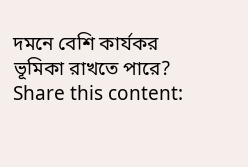দমনে বেশি কার্যকর ভূমিকা রাখতে পারে?
Share this content: